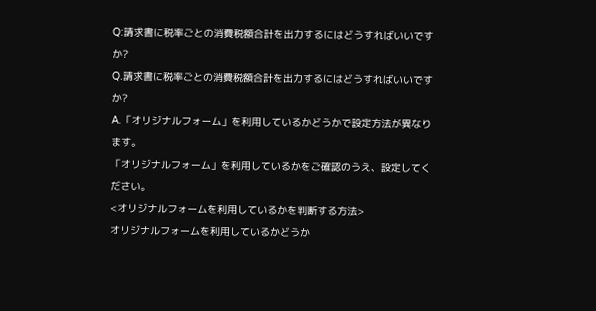Q:請求書に税率ごとの消費税額合計を出力するにはどうすればいいですか?
Q.請求書に税率ごとの消費税額合計を出力するにはどうすればいいですか?
A.「オリジナルフォーム」を利用しているかどうかで設定方法が異なります。
「オリジナルフォーム」を利用しているかをご確認のうえ、設定してください。
<オリジナルフォームを利用しているかを判断する方法>
オリジナルフォームを利用しているかどうか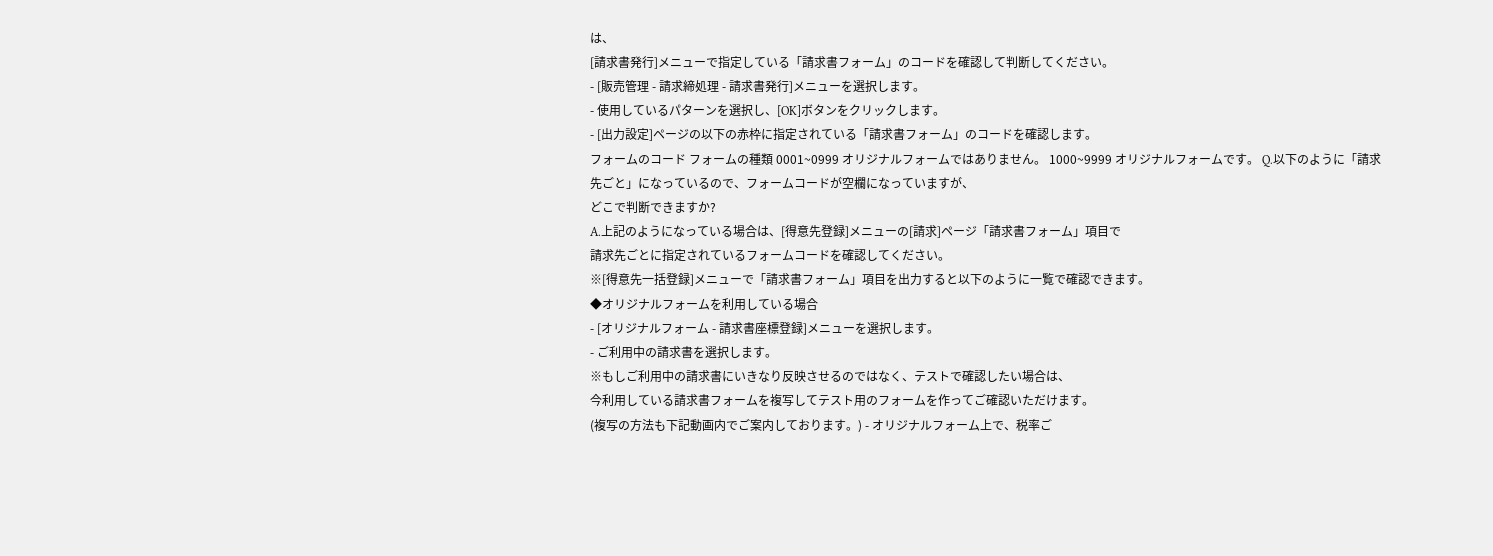は、
[請求書発行]メニューで指定している「請求書フォーム」のコードを確認して判断してください。
- [販売管理 - 請求締処理 - 請求書発行]メニューを選択します。
- 使用しているパターンを選択し、[OK]ボタンをクリックします。
- [出力設定]ページの以下の赤枠に指定されている「請求書フォーム」のコードを確認します。
フォームのコード フォームの種類 0001~0999 オリジナルフォームではありません。 1000~9999 オリジナルフォームです。 Q.以下のように「請求先ごと」になっているので、フォームコードが空欄になっていますが、
どこで判断できますか?
A.上記のようになっている場合は、[得意先登録]メニューの[請求]ページ「請求書フォーム」項目で
請求先ごとに指定されているフォームコードを確認してください。
※[得意先一括登録]メニューで「請求書フォーム」項目を出力すると以下のように一覧で確認できます。
◆オリジナルフォームを利用している場合
- [オリジナルフォーム - 請求書座標登録]メニューを選択します。
- ご利用中の請求書を選択します。
※もしご利用中の請求書にいきなり反映させるのではなく、テストで確認したい場合は、
今利用している請求書フォームを複写してテスト用のフォームを作ってご確認いただけます。
(複写の方法も下記動画内でご案内しております。) - オリジナルフォーム上で、税率ご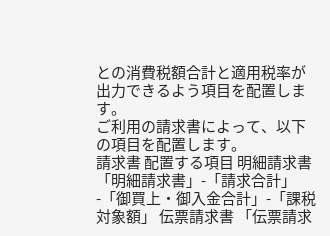との消費税額合計と適用税率が出力できるよう項目を配置します。
ご利用の請求書によって、以下の項目を配置します。
請求書 配置する項目 明細請求書 「明細請求書」-「請求合計」-「御買上・御入金合計」-「課税対象額」 伝票請求書 「伝票請求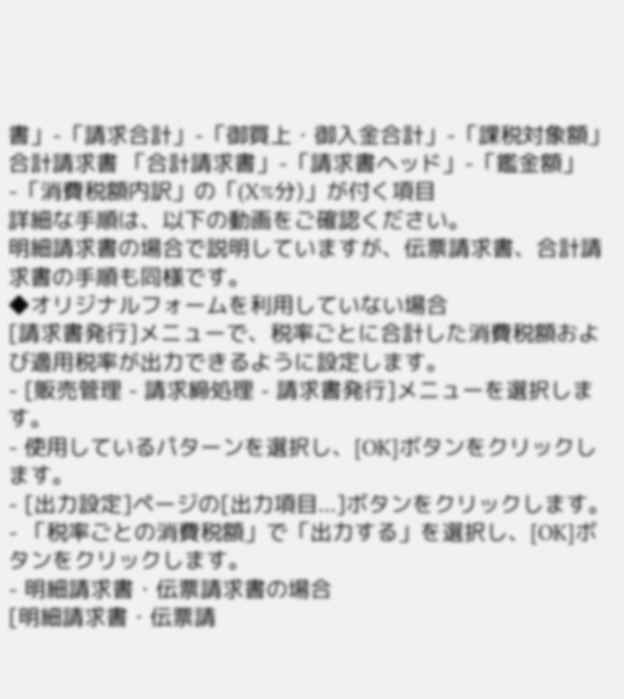書」-「請求合計」-「御買上・御入金合計」-「課税対象額」 合計請求書 「合計請求書」-「請求書ヘッド」-「鑑金額」-「消費税額内訳」の「(X%分)」が付く項目
詳細な手順は、以下の動画をご確認ください。
明細請求書の場合で説明していますが、伝票請求書、合計請求書の手順も同様です。
◆オリジナルフォームを利用していない場合
[請求書発行]メニューで、税率ごとに合計した消費税額および適用税率が出力できるように設定します。
- [販売管理 - 請求締処理 - 請求書発行]メニューを選択します。
- 使用しているパターンを選択し、[OK]ボタンをクリックします。
- [出力設定]ページの[出力項目...]ボタンをクリックします。
- 「税率ごとの消費税額」で「出力する」を選択し、[OK]ボタンをクリックします。
- 明細請求書・伝票請求書の場合
[明細請求書・伝票請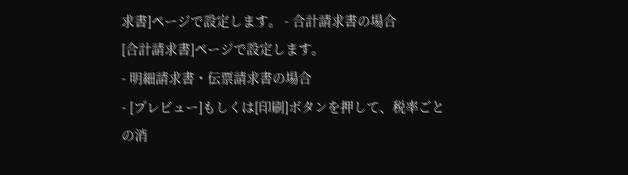求書]ページで設定します。 - 合計請求書の場合
[合計請求書]ページで設定します。
- 明細請求書・伝票請求書の場合
- [プレビュー]もしくは[印刷]ボタンを押して、税率ごとの消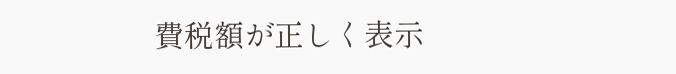費税額が正しく表示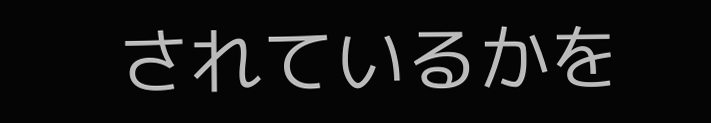されているかを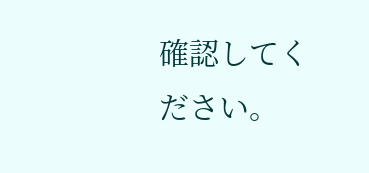確認してください。